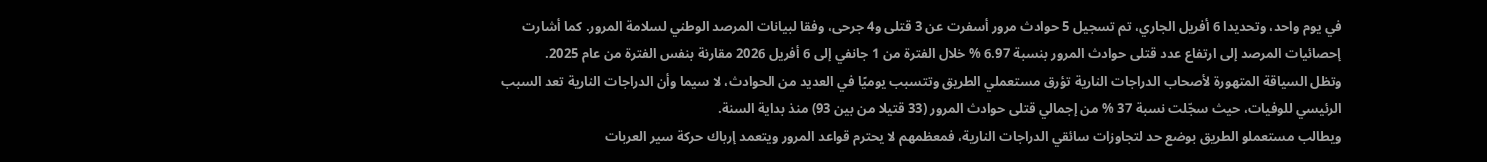في يوم واحد، وتحديدا 6 أفريل الجاري، تم تسجيل 5 حوادث مرور أسفرت عن 3 قتلى و4 جرحى، وفقا لبيانات المرصد الوطني لسلامة المرور. كما أشارت إحصائيات المرصد إلى ارتفاع عدد قتلى حوادث المرور بنسبة 6.97 % خلال الفترة من 1 جانفي إلى 6 أفريل 2026 مقارنة بنفس الفترة من عام 2025.
وتظل السياقة المتهورة لأصحاب الدراجات النارية تؤرق مستعملي الطريق وتتسبب يوميًا في العديد من الحوادث، لا سيما وأن الدراجات النارية تعد السبب الرئيسي للوفيات، حيث سجّلت نسبة 37 % من إجمالي قتلى حوادث المرور (33 قتيلا من بين 93) منذ بداية السنة.
ويطالب مستعملو الطريق بوضع حد لتجاوزات سائقي الدراجات النارية، فمعظمهم لا يحترم قواعد المرور ويتعمد إرباك حركة سير العربات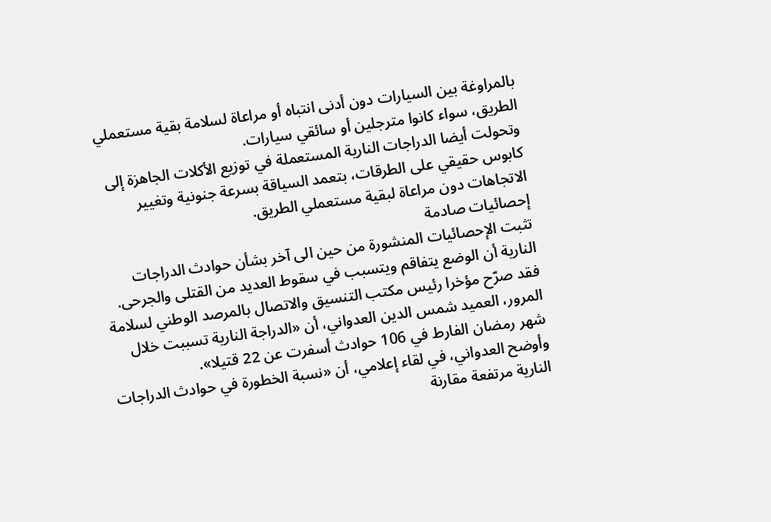بالمراوغة بين السيارات دون أدنى انتباه أو مراعاة لسلامة بقية مستعملي الطريق، سواء كانوا مترجلين أو سائقي سيارات.
وتحولت أيضا الدراجات النارية المستعملة في توزيع الأكلات الجاهزة إلى كابوس حقيقي على الطرقات، بتعمد السياقة بسرعة جنونية وتغيير الاتجاهات دون مراعاة لبقية مستعملي الطريق.
إحصائيات صادمة
تثبت الإحصائيات المنشورة من حين الى آخر بشأن حوادث الدراجات النارية أن الوضع يتفاقم ويتسبب في سقوط العديد من القتلى والجرحى.
فقد صرّح مؤخرا رئيس مكتب التنسيق والاتصال بالمرصد الوطني لسلامة المرور، العميد شمس الدين العدواني، أن «الدراجة النارية تسببت خلال شهر رمضان الفارط في 106 حوادث أسفرت عن 22 قتيلا».
وأوضح العدواني، في لقاء إعلامي، أن «نسبة الخطورة في حوادث الدراجات النارية مرتفعة مقارنة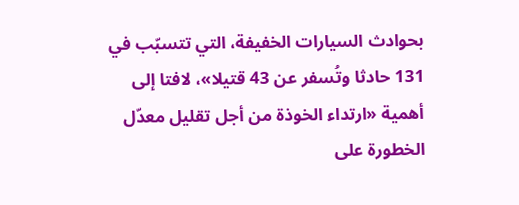بحوادث السيارات الخفيفة، التي تتسبّب في 131 حادثا وتُسفر عن 43 قتيلا»، لافتا إلى أهمية «ارتداء الخوذة من أجل تقليل معدّل الخطورة على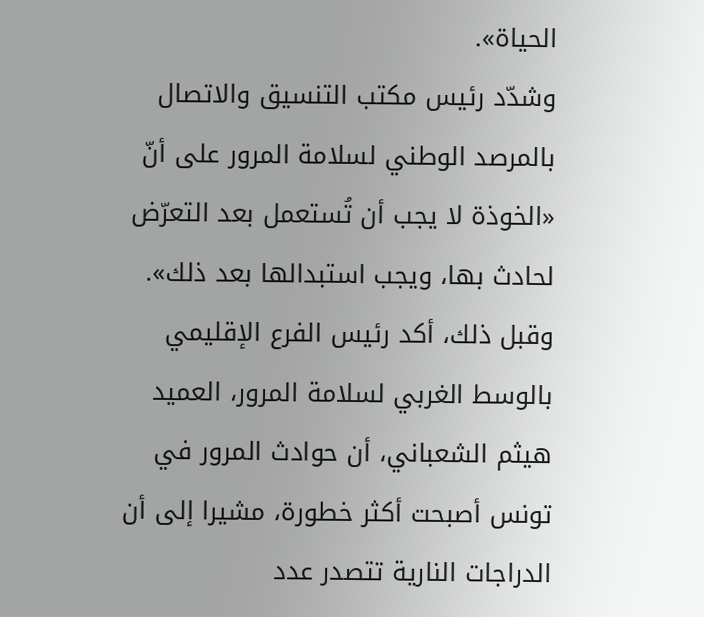الحياة».
وشدّد رئيس مكتب التنسيق والاتصال بالمرصد الوطني لسلامة المرور على أنّ «الخوذة لا يجب أن تُستعمل بعد التعرّض لحادث بها، ويجب استبدالها بعد ذلك».
وقبل ذلك، أكد رئيس الفرع الإقليمي بالوسط الغربي لسلامة المرور، العميد هيثم الشعباني، أن حوادث المرور في تونس أصبحت أكثر خطورة، مشيرا إلى أن الدراجات النارية تتصدر عدد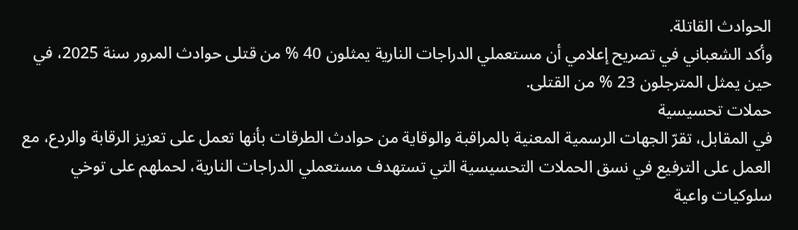الحوادث القاتلة.
وأكد الشعباني في تصريح إعلامي أن مستعملي الدراجات النارية يمثلون 40 % من قتلى حوادث المرور سنة 2025، في حين يمثل المترجلون 23 % من القتلى.
حملات تحسيسية
في المقابل، تقرّ الجهات الرسمية المعنية بالمراقبة والوقاية من حوادث الطرقات بأنها تعمل على تعزيز الرقابة والردع، مع العمل على الترفيع في نسق الحملات التحسيسية التي تستهدف مستعملي الدراجات النارية، لحملهم على توخي سلوكيات واعية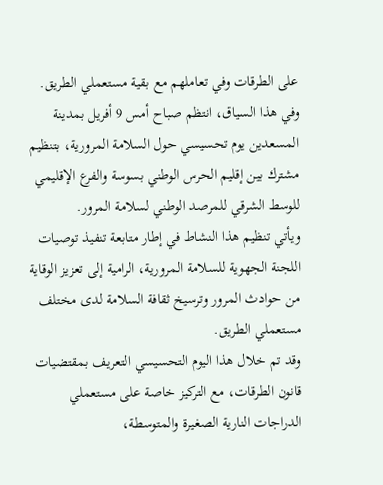على الطرقات وفي تعاملهم مع بقية مستعملي الطريق.
وفي هذا السياق، انتظم صباح أمس 9 أفريل بمدينة المسعدين يوم تحسيسي حول السلامة المرورية، بتنظيم مشترك بين إقليم الحرس الوطني بسوسة والفرع الإقليمي للوسط الشرقي للمرصد الوطني لسلامة المرور.
ويأتي تنظيم هذا النشاط في إطار متابعة تنفيذ توصيات اللجنة الجهوية للسلامة المرورية، الرامية إلى تعزيز الوقاية من حوادث المرور وترسيخ ثقافة السلامة لدى مختلف مستعملي الطريق.
وقد تم خلال هذا اليوم التحسيسي التعريف بمقتضيات قانون الطرقات، مع التركيز خاصة على مستعملي الدراجات النارية الصغيرة والمتوسطة،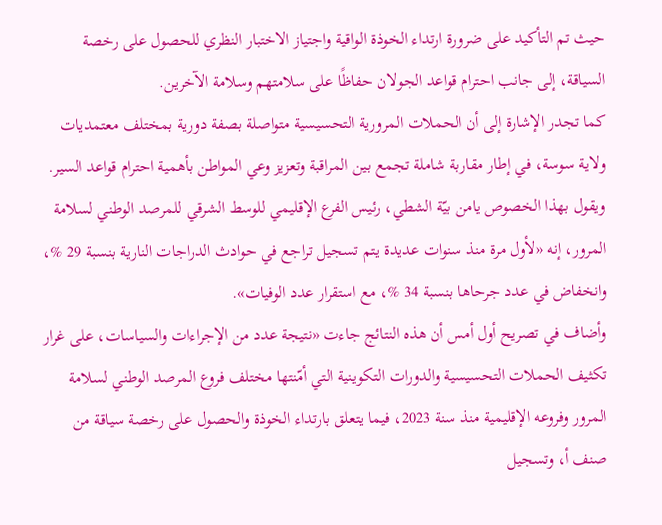حيث تم التأكيد على ضرورة ارتداء الخوذة الواقية واجتياز الاختبار النظري للحصول على رخصة السياقة، إلى جانب احترام قواعد الجولان حفاظًا على سلامتهم وسلامة الآخرين.
كما تجدر الإشارة إلى أن الحملات المرورية التحسيسية متواصلة بصفة دورية بمختلف معتمديات ولاية سوسة، في إطار مقاربة شاملة تجمع بين المراقبة وتعزيز وعي المواطن بأهمية احترام قواعد السير.
ويقول بهذا الخصوص يامن بيّة الشطي، رئيس الفرع الإقليمي للوسط الشرقي للمرصد الوطني لسلامة المرور، إنه «لأول مرة منذ سنوات عديدة يتم تسجيل تراجع في حوادث الدراجات النارية بنسبة 29 %، وانخفاض في عدد جرحاها بنسبة 34 %، مع استقرار عدد الوفيات».
وأضاف في تصريح أول أمس أن هذه النتائج جاءت «نتيجة عدد من الإجراءات والسياسات، على غرار تكثيف الحملات التحسيسية والدورات التكوينية التي أمّنتها مختلف فروع المرصد الوطني لسلامة المرور وفروعه الإقليمية منذ سنة 2023، فيما يتعلق بارتداء الخوذة والحصول على رخصة سياقة من صنف أ، وتسجيل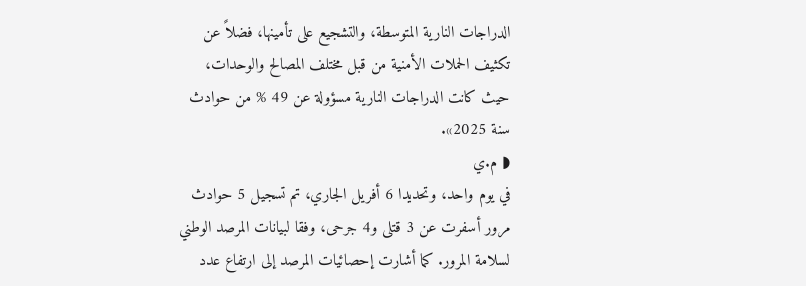الدراجات النارية المتوسطة، والتشجيع على تأمينها، فضلاً عن تكثيف الحملات الأمنية من قبل مختلف المصالح والوحدات، حيث كانت الدراجات النارية مسؤولة عن 49 % من حوادث سنة 2025».
◗ م.ي
في يوم واحد، وتحديدا 6 أفريل الجاري، تم تسجيل 5 حوادث مرور أسفرت عن 3 قتلى و4 جرحى، وفقا لبيانات المرصد الوطني لسلامة المرور. كما أشارت إحصائيات المرصد إلى ارتفاع عدد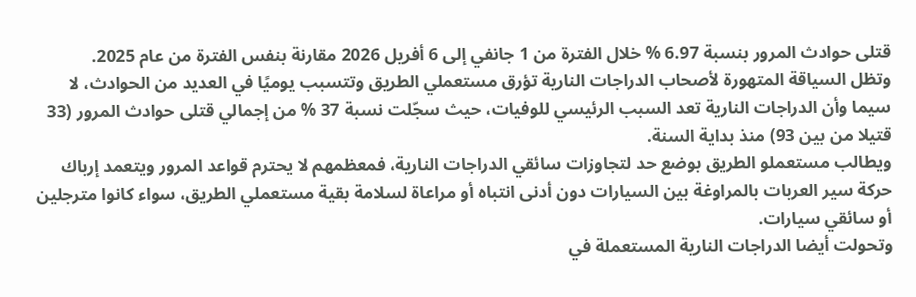قتلى حوادث المرور بنسبة 6.97 % خلال الفترة من 1 جانفي إلى 6 أفريل 2026 مقارنة بنفس الفترة من عام 2025.
وتظل السياقة المتهورة لأصحاب الدراجات النارية تؤرق مستعملي الطريق وتتسبب يوميًا في العديد من الحوادث، لا سيما وأن الدراجات النارية تعد السبب الرئيسي للوفيات، حيث سجّلت نسبة 37 % من إجمالي قتلى حوادث المرور (33 قتيلا من بين 93) منذ بداية السنة.
ويطالب مستعملو الطريق بوضع حد لتجاوزات سائقي الدراجات النارية، فمعظمهم لا يحترم قواعد المرور ويتعمد إرباك حركة سير العربات بالمراوغة بين السيارات دون أدنى انتباه أو مراعاة لسلامة بقية مستعملي الطريق، سواء كانوا مترجلين أو سائقي سيارات.
وتحولت أيضا الدراجات النارية المستعملة في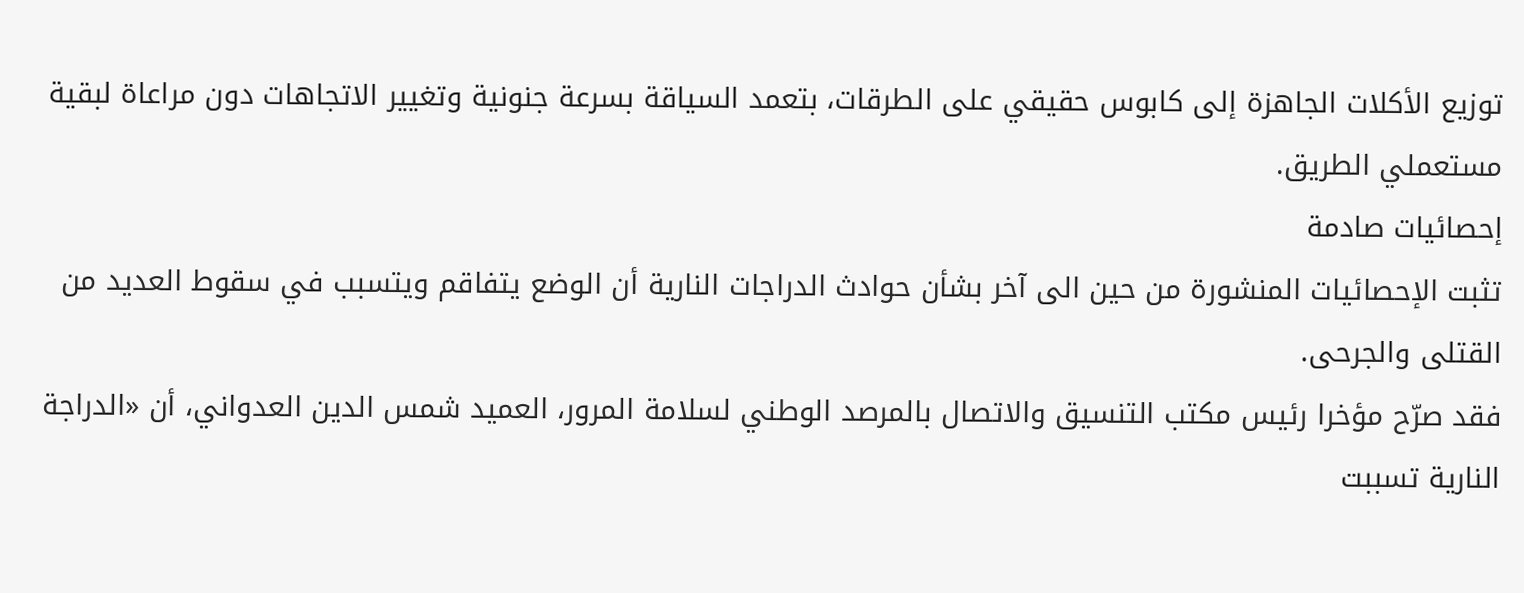توزيع الأكلات الجاهزة إلى كابوس حقيقي على الطرقات، بتعمد السياقة بسرعة جنونية وتغيير الاتجاهات دون مراعاة لبقية مستعملي الطريق.
إحصائيات صادمة
تثبت الإحصائيات المنشورة من حين الى آخر بشأن حوادث الدراجات النارية أن الوضع يتفاقم ويتسبب في سقوط العديد من القتلى والجرحى.
فقد صرّح مؤخرا رئيس مكتب التنسيق والاتصال بالمرصد الوطني لسلامة المرور، العميد شمس الدين العدواني، أن «الدراجة النارية تسببت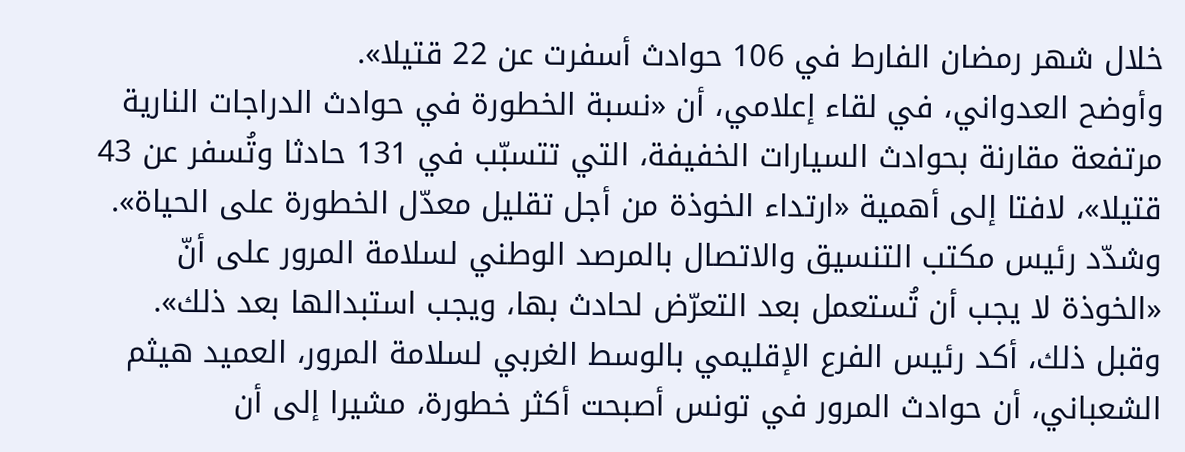خلال شهر رمضان الفارط في 106 حوادث أسفرت عن 22 قتيلا».
وأوضح العدواني، في لقاء إعلامي، أن «نسبة الخطورة في حوادث الدراجات النارية مرتفعة مقارنة بحوادث السيارات الخفيفة، التي تتسبّب في 131 حادثا وتُسفر عن 43 قتيلا»، لافتا إلى أهمية «ارتداء الخوذة من أجل تقليل معدّل الخطورة على الحياة».
وشدّد رئيس مكتب التنسيق والاتصال بالمرصد الوطني لسلامة المرور على أنّ «الخوذة لا يجب أن تُستعمل بعد التعرّض لحادث بها، ويجب استبدالها بعد ذلك».
وقبل ذلك، أكد رئيس الفرع الإقليمي بالوسط الغربي لسلامة المرور، العميد هيثم الشعباني، أن حوادث المرور في تونس أصبحت أكثر خطورة، مشيرا إلى أن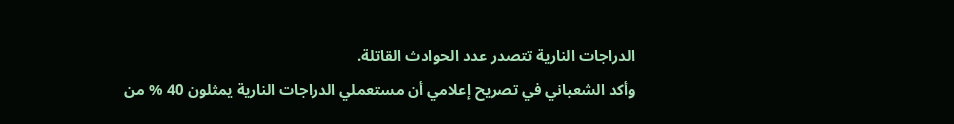الدراجات النارية تتصدر عدد الحوادث القاتلة.
وأكد الشعباني في تصريح إعلامي أن مستعملي الدراجات النارية يمثلون 40 % من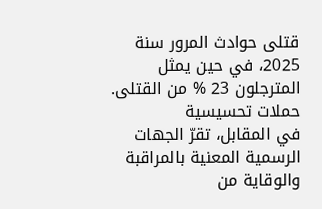قتلى حوادث المرور سنة 2025، في حين يمثل المترجلون 23 % من القتلى.
حملات تحسيسية
في المقابل، تقرّ الجهات الرسمية المعنية بالمراقبة والوقاية من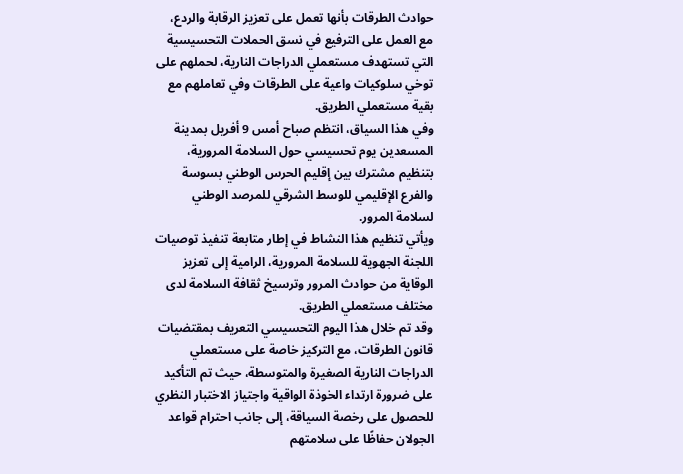حوادث الطرقات بأنها تعمل على تعزيز الرقابة والردع، مع العمل على الترفيع في نسق الحملات التحسيسية التي تستهدف مستعملي الدراجات النارية، لحملهم على توخي سلوكيات واعية على الطرقات وفي تعاملهم مع بقية مستعملي الطريق.
وفي هذا السياق، انتظم صباح أمس 9 أفريل بمدينة المسعدين يوم تحسيسي حول السلامة المرورية، بتنظيم مشترك بين إقليم الحرس الوطني بسوسة والفرع الإقليمي للوسط الشرقي للمرصد الوطني لسلامة المرور.
ويأتي تنظيم هذا النشاط في إطار متابعة تنفيذ توصيات اللجنة الجهوية للسلامة المرورية، الرامية إلى تعزيز الوقاية من حوادث المرور وترسيخ ثقافة السلامة لدى مختلف مستعملي الطريق.
وقد تم خلال هذا اليوم التحسيسي التعريف بمقتضيات قانون الطرقات، مع التركيز خاصة على مستعملي الدراجات النارية الصغيرة والمتوسطة، حيث تم التأكيد على ضرورة ارتداء الخوذة الواقية واجتياز الاختبار النظري للحصول على رخصة السياقة، إلى جانب احترام قواعد الجولان حفاظًا على سلامتهم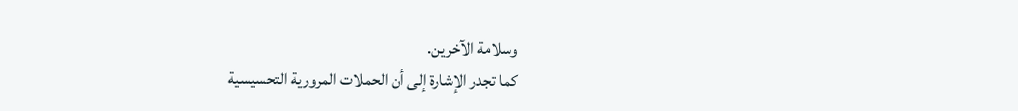وسلامة الآخرين.
كما تجدر الإشارة إلى أن الحملات المرورية التحسيسية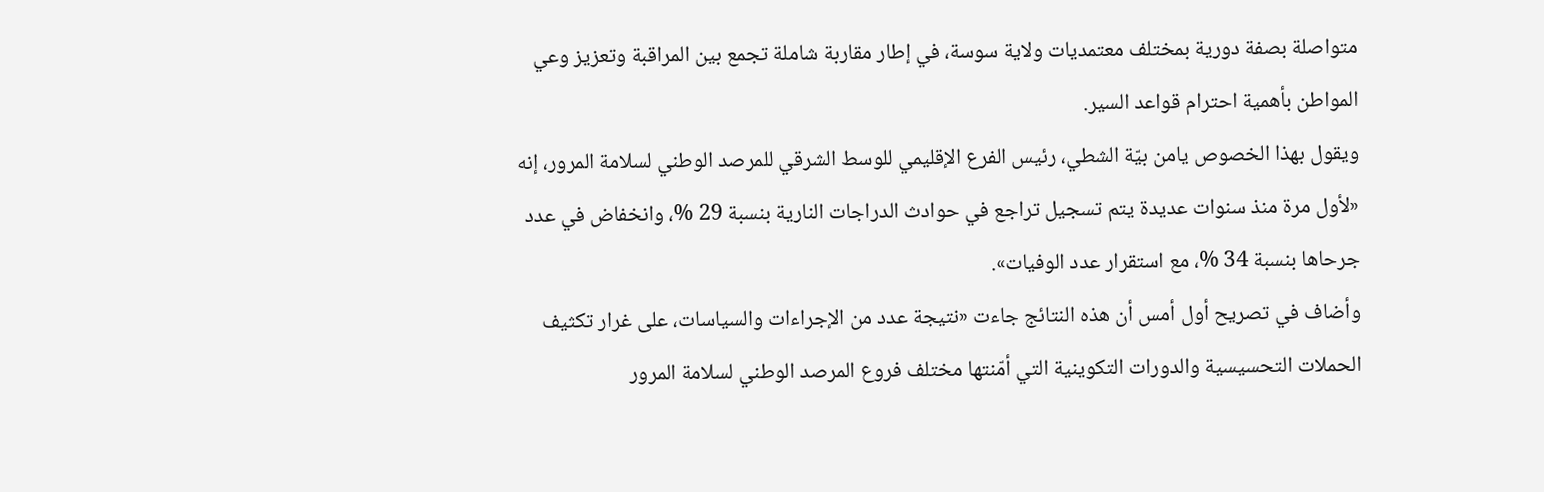متواصلة بصفة دورية بمختلف معتمديات ولاية سوسة، في إطار مقاربة شاملة تجمع بين المراقبة وتعزيز وعي المواطن بأهمية احترام قواعد السير.
ويقول بهذا الخصوص يامن بيّة الشطي، رئيس الفرع الإقليمي للوسط الشرقي للمرصد الوطني لسلامة المرور، إنه «لأول مرة منذ سنوات عديدة يتم تسجيل تراجع في حوادث الدراجات النارية بنسبة 29 %، وانخفاض في عدد جرحاها بنسبة 34 %، مع استقرار عدد الوفيات».
وأضاف في تصريح أول أمس أن هذه النتائج جاءت «نتيجة عدد من الإجراءات والسياسات، على غرار تكثيف الحملات التحسيسية والدورات التكوينية التي أمّنتها مختلف فروع المرصد الوطني لسلامة المرور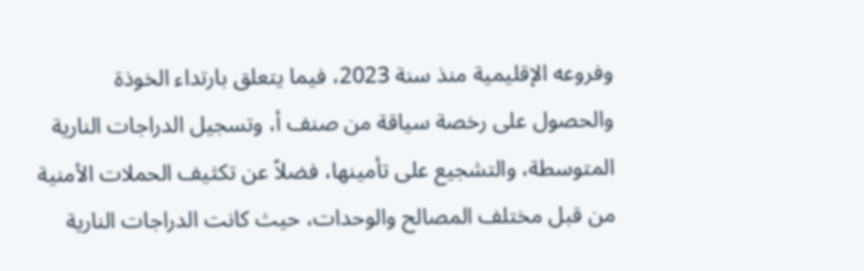وفروعه الإقليمية منذ سنة 2023، فيما يتعلق بارتداء الخوذة والحصول على رخصة سياقة من صنف أ، وتسجيل الدراجات النارية المتوسطة، والتشجيع على تأمينها، فضلاً عن تكثيف الحملات الأمنية من قبل مختلف المصالح والوحدات، حيث كانت الدراجات النارية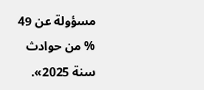مسؤولة عن 49 % من حوادث سنة 2025».